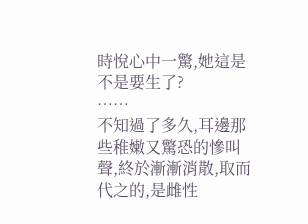時悅心中一驚,她這是不是要生了?
……
不知過了多久,耳邊那些稚嫩又驚恐的慘叫聲,終於漸漸消散,取而代之的,是雌性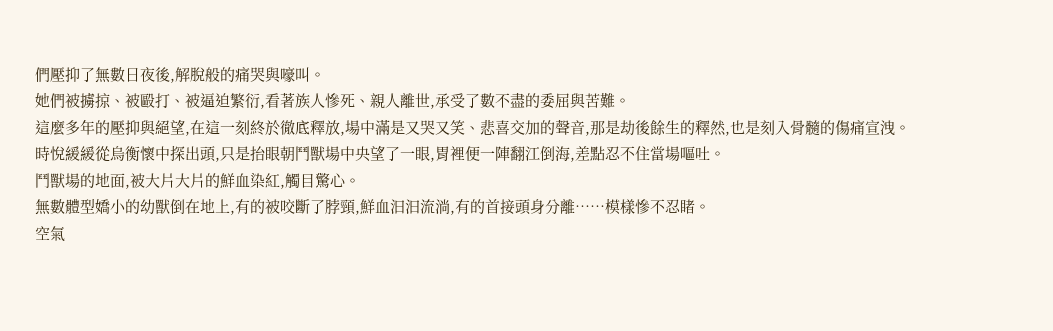們壓抑了無數日夜後,解脫般的痛哭與嚎叫。
她們被擄掠、被毆打、被逼迫繁衍,看著族人慘死、親人離世,承受了數不盡的委屈與苦難。
這麼多年的壓抑與絕望,在這一刻終於徹底釋放,場中滿是又哭又笑、悲喜交加的聲音,那是劫後餘生的釋然,也是刻入骨髓的傷痛宣洩。
時悅緩緩從烏衡懷中探出頭,只是抬眼朝鬥獸場中央望了一眼,胃裡便一陣翻江倒海,差點忍不住當場嘔吐。
鬥獸場的地面,被大片大片的鮮血染紅,觸目驚心。
無數體型嬌小的幼獸倒在地上,有的被咬斷了脖頸,鮮血汩汩流淌,有的首接頭身分離……模樣慘不忍睹。
空氣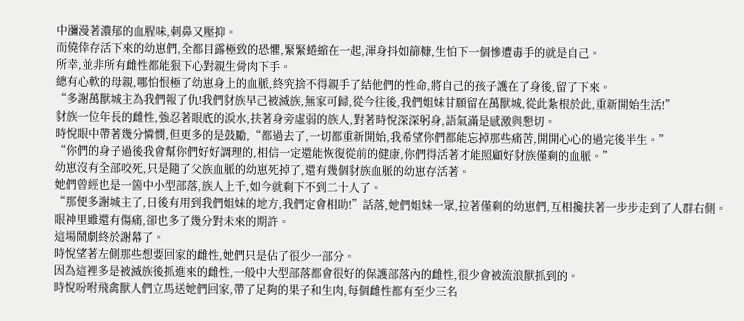中瀰漫著濃郁的血腥味,刺鼻又壓抑。
而僥倖存活下來的幼崽們,全都目露極致的恐懼,緊緊蜷縮在一起,渾身抖如篩糠,生怕下一個慘遭毒手的就是自己。
所幸,並非所有雌性都能狠下心對親生骨肉下手。
總有心軟的母親,哪怕恨極了幼崽身上的血脈,終究捨不得親手了結他們的性命,將自己的孩子護在了身後,留了下來。
“多謝萬獸城主為我們報了仇!我們豺族早己被滅族,無家可歸,從今往後,我們姐妹甘願留在萬獸城,從此紮根於此,重新開始生活!”
豺族一位年長的雌性,強忍著眼底的淚水,扶著身旁虛弱的族人,對著時悅深深躬身,語氣滿是感激與懇切。
時悅眼中帶著幾分憐憫,但更多的是鼓勵,“都過去了,一切都重新開始,我希望你們都能忘掉那些痛苦,開開心心的過完後半生。”
“你們的身子過後我會幫你們好好調理的,相信一定還能恢復從前的健康,你們得活著才能照顧好豺族僅剩的血脈。”
幼崽沒有全部咬死,只是隨了父族血脈的幼崽死掉了,還有幾個豺族血脈的幼崽存活著。
她們曾經也是一箇中小型部落,族人上千,如今就剩下不到二十人了。
“那便多謝城主了,日後有用到我們姐妹的地方,我們定會相助!”話落,她們姐妹一眾,拉著僅剩的幼崽們,互相攙扶著一步步走到了人群右側。
眼神里雖還有傷痛,卻也多了幾分對未來的期許。
這場鬧劇終於謝幕了。
時悅望著左側那些想要回家的雌性,她們只是佔了很少一部分。
因為這裡多是被滅族後抓進來的雌性,一般中大型部落都會很好的保護部落內的雌性,很少會被流浪獸抓到的。
時悅吩咐飛禽獸人們立馬送她們回家,帶了足夠的果子和生肉,每個雌性都有至少三名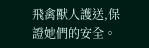飛禽獸人護送,保證她們的安全。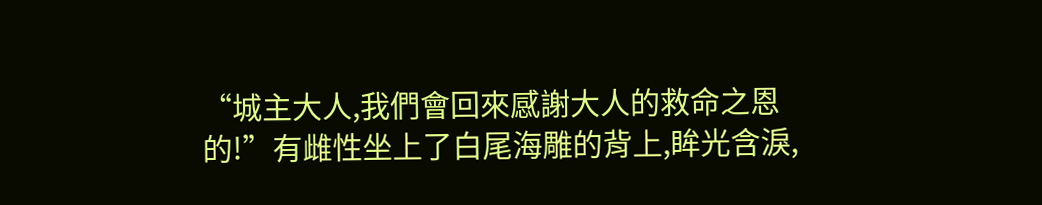“城主大人,我們會回來感謝大人的救命之恩的!”有雌性坐上了白尾海雕的背上,眸光含淚,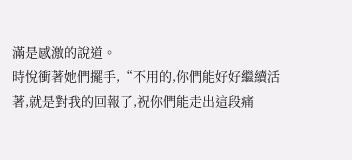滿是感激的說道。
時悅衝著她們擺手,“不用的,你們能好好繼續活著,就是對我的回報了,祝你們能走出這段痛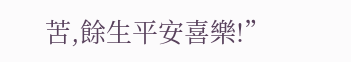苦,餘生平安喜樂!”